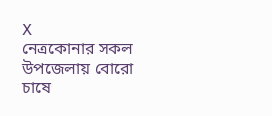X
নেত্রকোনার সকল উপজেলায় বোরো চাষে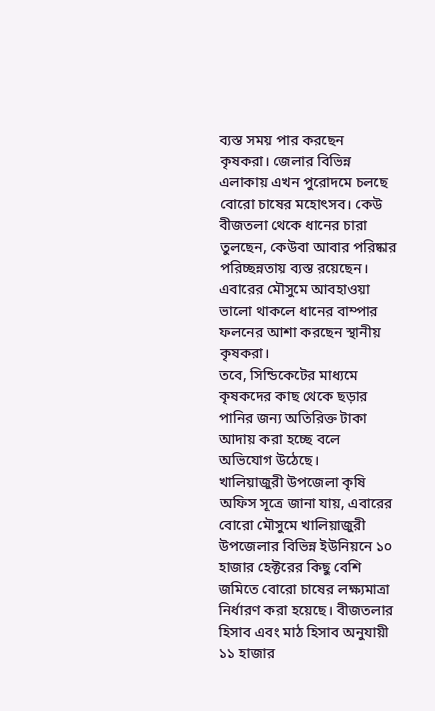ব্যস্ত সময় পার করছেন কৃষকরা। জেলার বিভিন্ন এলাকায় এখন পুরোদমে চলছে বোরো চাষের মহোৎসব। কেউ বীজতলা থেকে ধানের চারা তুলছেন, কেউবা আবার পরিষ্কার পরিচ্ছন্নতায় ব্যস্ত রয়েছেন। এবারের মৌসুমে আবহাওয়া ভালো থাকলে ধানের বাম্পার ফলনের আশা করছেন স্থানীয় কৃষকরা।
তবে, সিন্ডিকেটের মাধ্যমে কৃষকদের কাছ থেকে ছড়ার পানির জন্য অতিরিক্ত টাকা আদায় করা হচ্ছে বলে অভিযোগ উঠেছে।
খালিয়াজুরী উপজেলা কৃষি অফিস সূত্রে জানা যায়, এবারের বোরো মৌসুমে খালিয়াজুরী উপজেলার বিভিন্ন ইউনিয়নে ১০ হাজার হেক্টরের কিছু বেশি জমিতে বোরো চাষের লক্ষ্যমাত্রা নির্ধারণ করা হয়েছে। বীজতলার হিসাব এবং মাঠ হিসাব অনুযায়ী ১১ হাজার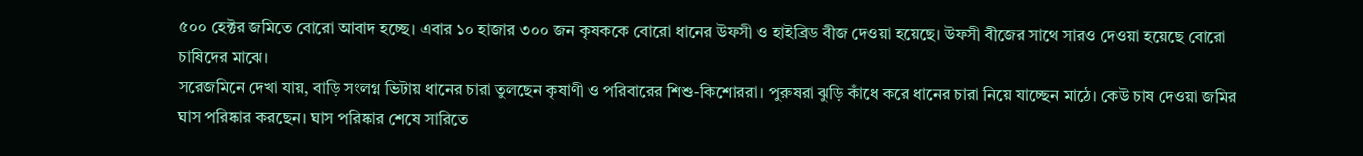৫০০ হেক্টর জমিতে বোরো আবাদ হচ্ছে। এবার ১০ হাজার ৩০০ জন কৃষককে বোরো ধানের উফসী ও হাইব্রিড বীজ দেওয়া হয়েছে। উফসী বীজের সাথে সারও দেওয়া হয়েছে বোরো চাষিদের মাঝে।
সরেজমিনে দেখা যায়, বাড়ি সংলগ্ন ভিটায় ধানের চারা তুলছেন কৃষাণী ও পরিবারের শিশু-কিশোররা। পুরুষরা ঝুড়ি কাঁধে করে ধানের চারা নিয়ে যাচ্ছেন মাঠে। কেউ চাষ দেওয়া জমির ঘাস পরিষ্কার করছেন। ঘাস পরিষ্কার শেষে সারিতে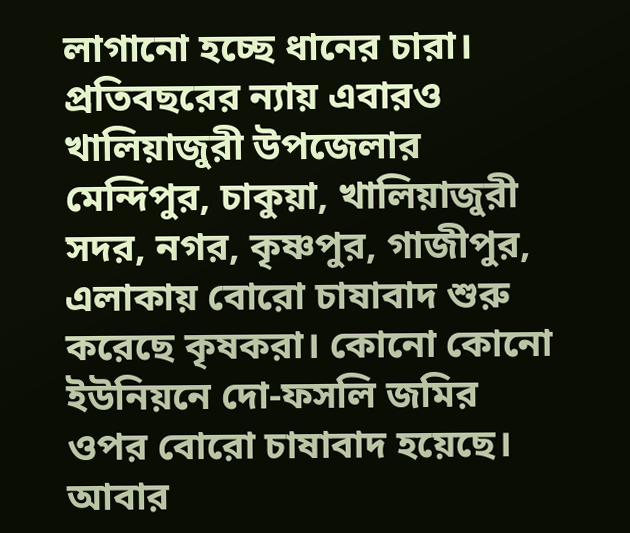লাগানো হচ্ছে ধানের চারা।
প্রতিবছরের ন্যায় এবারও খালিয়াজুরী উপজেলার মেন্দিপুর, চাকুয়া, খালিয়াজুরী সদর, নগর, কৃষ্ণপুর, গাজীপুর, এলাকায় বোরো চাষাবাদ শুরু করেছে কৃষকরা। কোনো কোনো ইউনিয়নে দো-ফসলি জমির ওপর বোরো চাষাবাদ হয়েছে।
আবার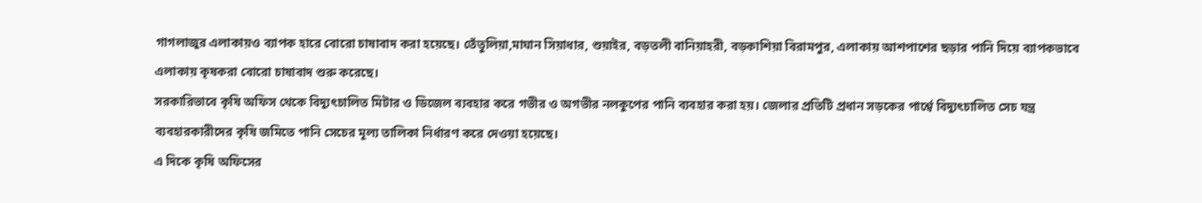গাগলাজুর এলাকায়ও ব্যাপক হারে বোরো চাষাবাদ করা হয়েছে। তেঁতুলিয়া,মাঘান সিয়াধার, শুয়াইর, বড়তলী বানিয়াহরী, বড়কাশিয়া বিরামপুর, এলাকায় আশপাশের ছড়ার পানি দিয়ে ব্যাপকভাবে এলাকায় কৃষকরা বোরো চাষাবাদ শুরু করেছে।
সরকারিভাবে কৃষি অফিস থেকে বিদ্যুৎচালিত মিটার ও ডিজেল ব্যবহার করে গভীর ও অগভীর নলকুপের পানি ব্যবহার করা হয়। জেলার প্রতিটি প্রধান সড়কের পার্শ্বে বিদ্যুৎচালিত সেচ যন্ত্র ব্যবহারকারীদের কৃষি জমিতে পানি সেচের মূল্য তালিকা নির্ধারণ করে দেওয়া হয়েছে।
এ দিকে কৃষি অফিসের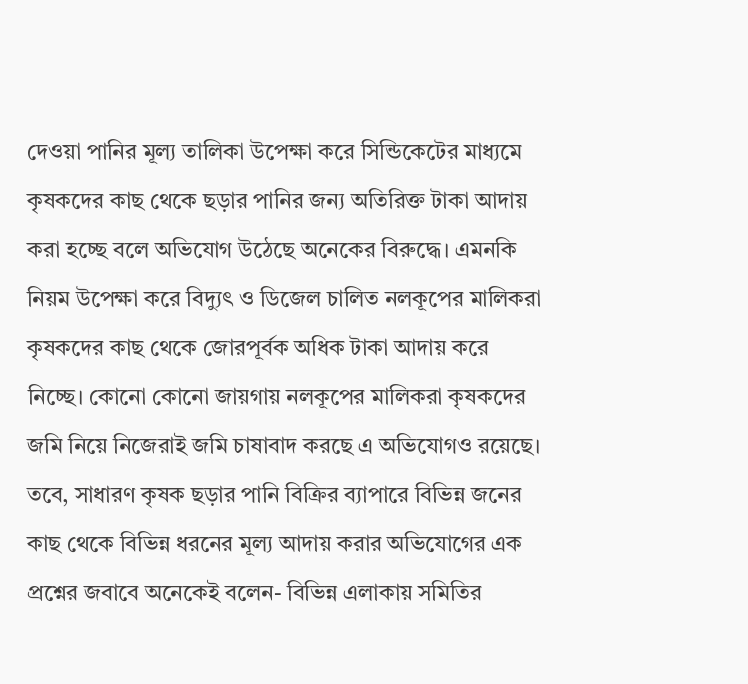দেওয়া পানির মূল্য তালিকা উপেক্ষা করে সিন্ডিকেটের মাধ্যমে কৃষকদের কাছ থেকে ছড়ার পানির জন্য অতিরিক্ত টাকা আদায় করা হচ্ছে বলে অভিযোগ উঠেছে অনেকের বিরুদ্ধে। এমনকি নিয়ম উপেক্ষা করে বিদ্যুৎ ও ডিজেল চালিত নলকূপের মালিকরা কৃষকদের কাছ থেকে জোরপূর্বক অধিক টাকা আদায় করে নিচ্ছে। কোনো কোনো জায়গায় নলকূপের মালিকরা কৃষকদের জমি নিয়ে নিজেরাই জমি চাষাবাদ করছে এ অভিযোগও রয়েছে।
তবে, সাধারণ কৃষক ছড়ার পানি বিক্রির ব্যাপারে বিভিন্ন জনের কাছ থেকে বিভিন্ন ধরনের মূল্য আদায় করার অভিযোগের এক প্রশ্নের জবাবে অনেকেই বলেন- বিভিন্ন এলাকায় সমিতির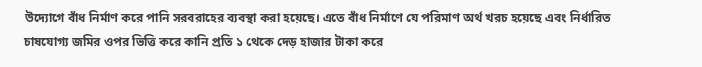উদ্যোগে বাঁধ নির্মাণ করে পানি সরবরাহের ব্যবস্থা করা হয়েছে। এতে বাঁধ নির্মাণে যে পরিমাণ অর্থ খরচ হয়েছে এবং নির্ধারিত চাষযোগ্য জমির ওপর ভিত্তি করে কানি প্রতি ১ থেকে দেড় হাজার টাকা করে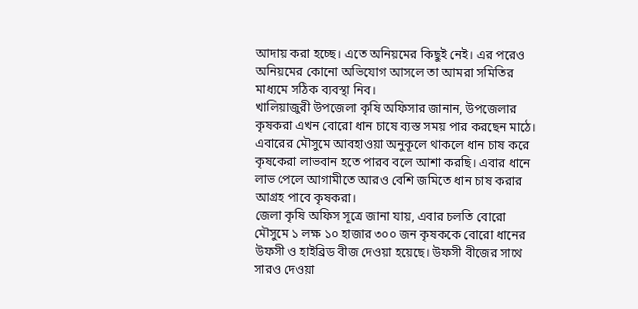আদায় করা হচ্ছে। এতে অনিয়মের কিছুই নেই। এর পরেও অনিয়মের কোনো অভিযোগ আসলে তা আমরা সমিতির মাধ্যমে সঠিক ব্যবস্থা নিব।
খালিয়াজুরী উপজেলা কৃষি অফিসার জানান, উপজেলার কৃষকরা এখন বোরো ধান চাষে ব্যস্ত সময় পার করছেন মাঠে। এবারের মৌসুমে আবহাওয়া অনুকূলে থাকলে ধান চাষ করে কৃষকেরা লাভবান হতে পারব বলে আশা করছি। এবার ধানে লাভ পেলে আগামীতে আরও বেশি জমিতে ধান চাষ করার আগ্রহ পাবে কৃষকরা।
জেলা কৃষি অফিস সূত্রে জানা যায়, এবার চলতি বোরো মৌসুমে ১ লক্ষ ১০ হাজার ৩০০ জন কৃষককে বোরো ধানের উফসী ও হাইব্রিড বীজ দেওয়া হয়েছে। উফসী বীজের সাথে সারও দেওয়া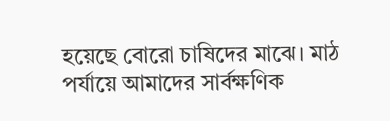হয়েছে বোরো চাষিদের মাঝে। মাঠ পর্যায়ে আমাদের সার্বক্ষণিক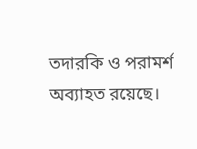তদারকি ও পরামর্শ অব্যাহত রয়েছে।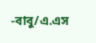-বাবু/এ.এস